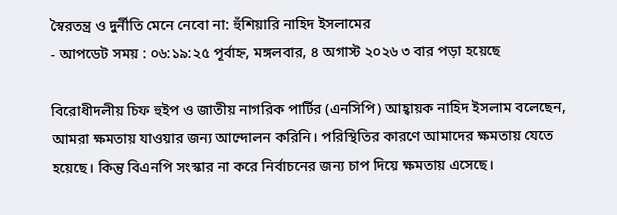স্বৈরতন্ত্র ও দুর্নীতি মেনে নেবো না: হুঁশিয়ারি নাহিদ ইসলামের
- আপডেট সময় : ০৬:১৯:২৫ পূর্বাহ্ন, মঙ্গলবার, ৪ অগাস্ট ২০২৬ ৩ বার পড়া হয়েছে

বিরোধীদলীয় চিফ হুইপ ও জাতীয় নাগরিক পার্টির (এনসিপি) আহ্বায়ক নাহিদ ইসলাম বলেছেন, আমরা ক্ষমতায় যাওয়ার জন্য আন্দোলন করিনি। পরিস্থিতির কারণে আমাদের ক্ষমতায় যেতে হয়েছে। কিন্তু বিএনপি সংস্কার না করে নির্বাচনের জন্য চাপ দিয়ে ক্ষমতায় এসেছে।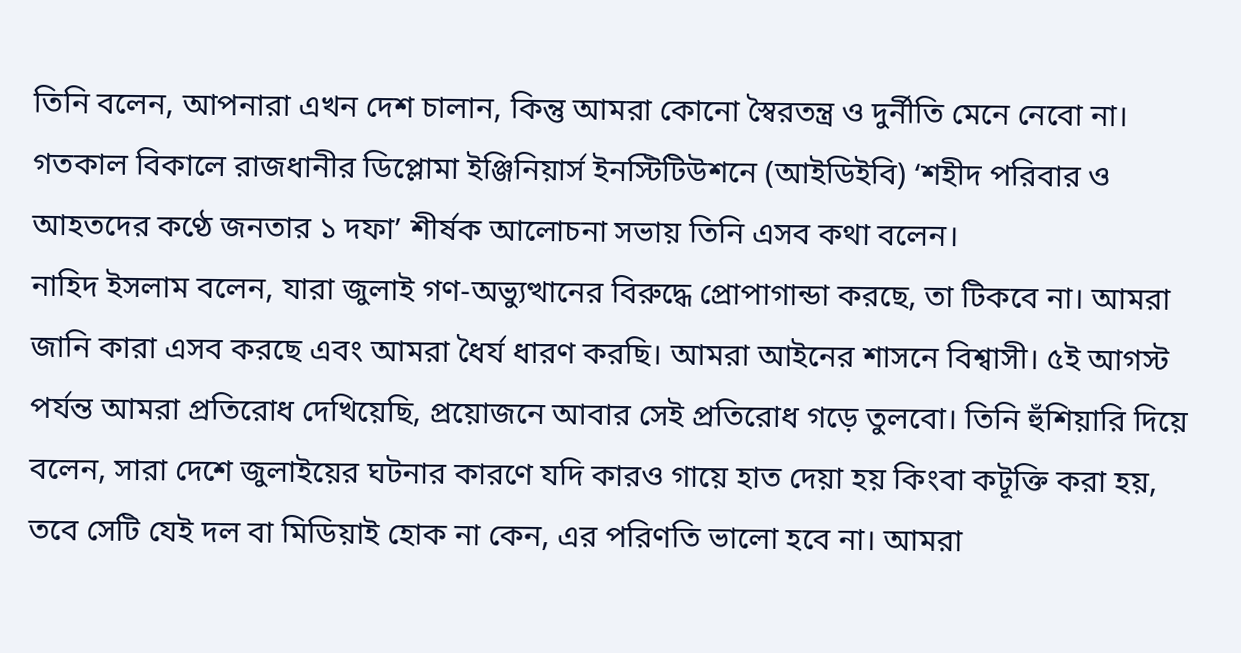তিনি বলেন, আপনারা এখন দেশ চালান, কিন্তু আমরা কোনো স্বৈরতন্ত্র ও দুর্নীতি মেনে নেবো না। গতকাল বিকালে রাজধানীর ডিপ্লোমা ইঞ্জিনিয়ার্স ইনস্টিটিউশনে (আইডিইবি) ‘শহীদ পরিবার ও আহতদের কণ্ঠে জনতার ১ দফা’ শীর্ষক আলোচনা সভায় তিনি এসব কথা বলেন।
নাহিদ ইসলাম বলেন, যারা জুলাই গণ-অভ্যুত্থানের বিরুদ্ধে প্রোপাগান্ডা করছে, তা টিকবে না। আমরা জানি কারা এসব করছে এবং আমরা ধৈর্য ধারণ করছি। আমরা আইনের শাসনে বিশ্বাসী। ৫ই আগস্ট পর্যন্ত আমরা প্রতিরোধ দেখিয়েছি, প্রয়োজনে আবার সেই প্রতিরোধ গড়ে তুলবো। তিনি হুঁশিয়ারি দিয়ে বলেন, সারা দেশে জুলাইয়ের ঘটনার কারণে যদি কারও গায়ে হাত দেয়া হয় কিংবা কটূক্তি করা হয়, তবে সেটি যেই দল বা মিডিয়াই হোক না কেন, এর পরিণতি ভালো হবে না। আমরা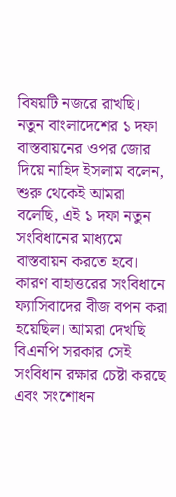বিষয়টি নজরে রাখছি।
নতুন বাংলাদেশের ১ দফা বাস্তবায়নের ওপর জোর দিয়ে নাহিদ ইসলাম বলেন, শুরু থেকেই আমরা বলেছি, এই ১ দফা নতুন সংবিধানের মাধ্যমে বাস্তবায়ন করতে হবে। কারণ বাহাত্তরের সংবিধানে ফ্যাসিবাদের বীজ বপন করা হয়েছিল। আমরা দেখছি বিএনপি সরকার সেই সংবিধান রক্ষার চেষ্টা করছে এবং সংশোধন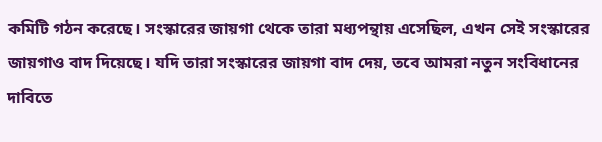কমিটি গঠন করেছে। সংস্কারের জায়গা থেকে তারা মধ্যপন্থায় এসেছিল, এখন সেই সংস্কারের জায়গাও বাদ দিয়েছে। যদি তারা সংস্কারের জায়গা বাদ দেয়, তবে আমরা নতুন সংবিধানের দাবিতে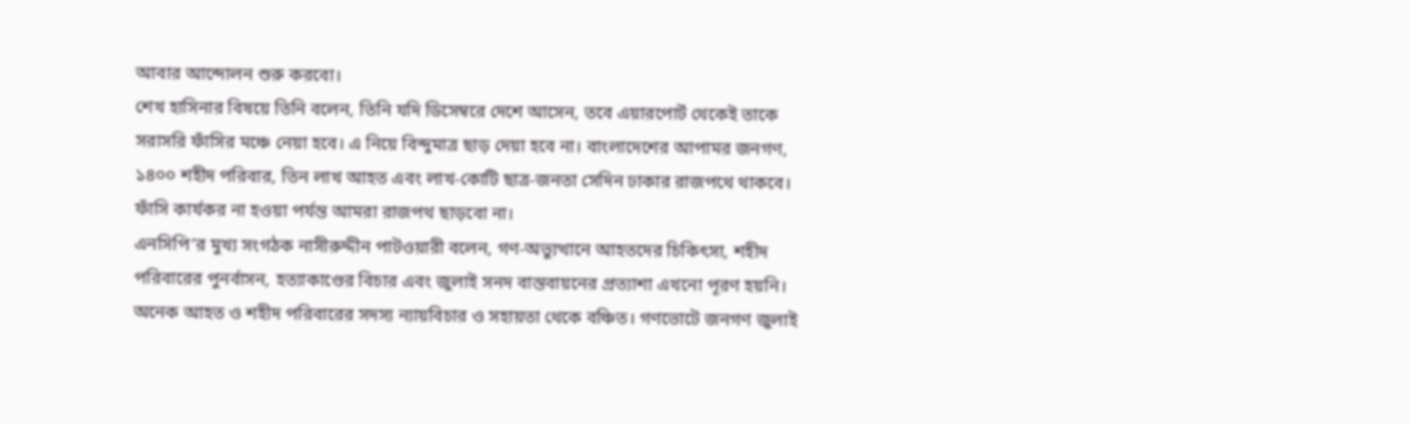আবার আন্দোলন শুরু করবো।
শেখ হাসিনার বিষয়ে তিনি বলেন, তিনি যদি ডিসেম্বরে দেশে আসেন, তবে এয়ারপোর্ট থেকেই তাকে সরাসরি ফাঁসির মঞ্চে নেয়া হবে। এ নিয়ে বিন্দুমাত্র ছাড় দেয়া হবে না। বাংলাদেশের আপামর জনগণ, ১৪০০ শহীদ পরিবার, তিন লাখ আহত এবং লাখ-কোটি ছাত্র-জনতা সেদিন ঢাকার রাজপথে থাকবে। ফাঁসি কার্যকর না হওয়া পর্যন্ত আমরা রাজপথ ছাড়বো না।
এনসিপি’র মুখ্য সংগঠক নাসীরুদ্দীন পাটওয়ারী বলেন, গণ-অভ্যুত্থানে আহতদের চিকিৎসা, শহীদ পরিবারের পুনর্বাসন, হত্যাকাণ্ডের বিচার এবং জুলাই সনদ বাস্তবায়নের প্রত্যাশা এখনো পূরণ হয়নি। অনেক আহত ও শহীদ পরিবারের সদস্য ন্যায়বিচার ও সহায়তা থেকে বঞ্চিত। গণভোটে জনগণ জুলাই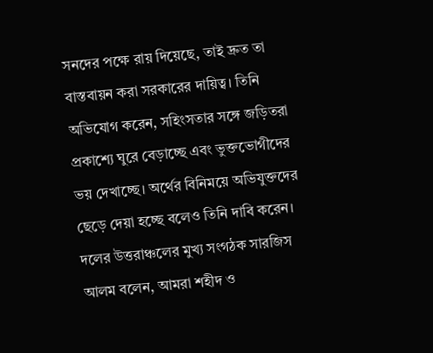সনদের পক্ষে রায় দিয়েছে, তাই দ্রুত তা বাস্তবায়ন করা সরকারের দায়িত্ব। তিনি অভিযোগ করেন, সহিংসতার সঙ্গে জড়িতরা প্রকাশ্যে ঘুরে বেড়াচ্ছে এবং ভুক্তভোগীদের ভয় দেখাচ্ছে। অর্থের বিনিময়ে অভিযুক্তদের ছেড়ে দেয়া হচ্ছে বলেও তিনি দাবি করেন।
দলের উত্তরাঞ্চলের মুখ্য সংগঠক সারজিস আলম বলেন, আমরা শহীদ ও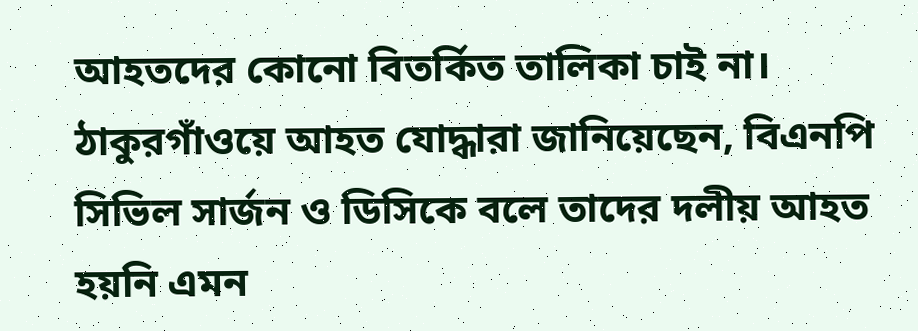আহতদের কোনো বিতর্কিত তালিকা চাই না। ঠাকুরগাঁওয়ে আহত যোদ্ধারা জানিয়েছেন, বিএনপি সিভিল সার্জন ও ডিসিকে বলে তাদের দলীয় আহত হয়নি এমন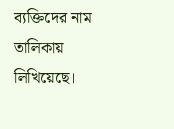ব্যক্তিদের নাম তালিকায় লিখিয়েছে।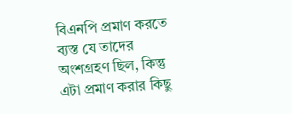বিএনপি প্রমাণ করতে ব্যস্ত যে তাদের অংশগ্রহণ ছিল, কিন্তু এটা প্রমাণ করার কিছু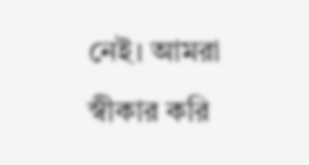নেই। আমরা স্বীকার করি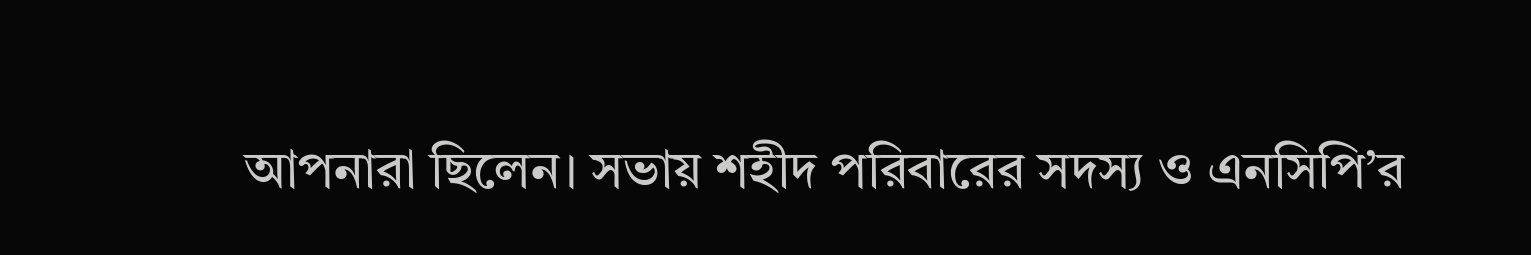আপনারা ছিলেন। সভায় শহীদ পরিবারের সদস্য ও এনসিপি’র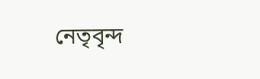নেতৃবৃন্দ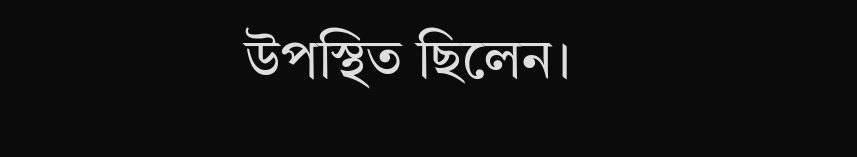উপস্থিত ছিলেন।